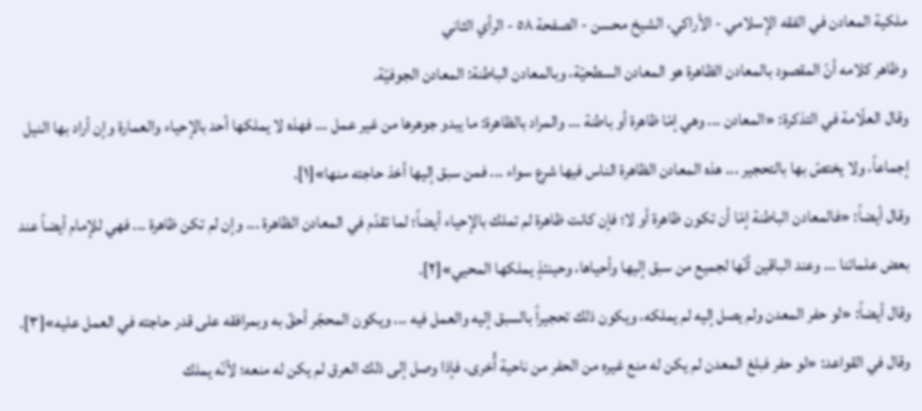ملكية المعادن في الفقه الإسلامي - الأراكي، الشيخ محسن - الصفحة ٥٨ - الرأي الثاني
وظاهر كلامه أنّ المقصود بالمعادن الظاهرة هو المعادن السطحيّة، وبالمعادن الباطنة: المعادن الجوفيّة.
وقال العلّامة في التذكرة: «المعادن ... وهي إمّا ظاهرة أو باطنة ... والمراد بالظاهرة: ما يبدو جوهرها من غير عمل ... فهذه لا يملكها أحد بالإحياء والعمارة وإن أراد بها النيل إجماعاً، ولا يختصّ بها بالتحجير ... هذه المعادن الظاهرة الناس فيها شرع سواء ... فمن سبق إليها أخذ حاجته منها»[١].
وقال أيضاً: «فالمعادن الباطنة إمّا أن تكون ظاهرة أو لا؛ فإن كانت ظاهرة لم تملك بالإحياء أيضاً؛ لما تقدّم في المعادن الظاهرة ... وإن لم تكن ظاهرة ... فهي للإمام أيضاً عند بعض علمائنا ... وعند الباقين أنّها لجميع من سبق إليها وأحياها، وحينئذٍ يملكها المحيي»[٢].
وقال أيضاً: «لو حفر المعدن ولم يصل إليه لم يملكه، ويكون ذلك تحجيراً بالسبق إليه والعمل فيه ... ويكون المحجّر أحقّ به وبمرافقه على قدر حاجته في العمل عليه»[٣].
وقال في القواعد: «لو حفر فبلغ المعدن لم يكن له منع غيره من الحفر من ناحية أُخرى، فإذا وصل إلى ذلك العرق لم يكن له منعه؛ لأنّه يملك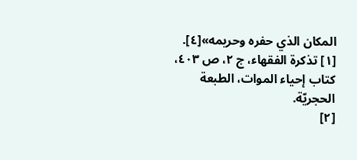المكان الذي حفره وحريمه»[٤].
[١] تذكرة الفقهاء، ج ٢، ص ٤٠٣، كتاب إحياء الموات، الطبعة الحجريّة.
[٢]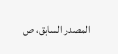المصدر السابق، ص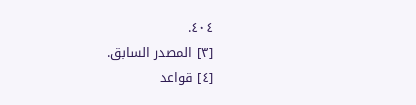٤٠٤.
[٣] المصدر السابق.
[٤] قواعد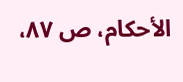الأحكام، ص ٨٧،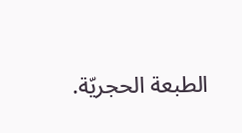الطبعة الحجريّة.